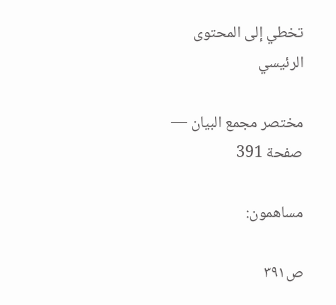تخطي إلى المحتوى الرئيسي

مختصر مجمع البيان — صفحة 391

مساهمون:

ص٣٩١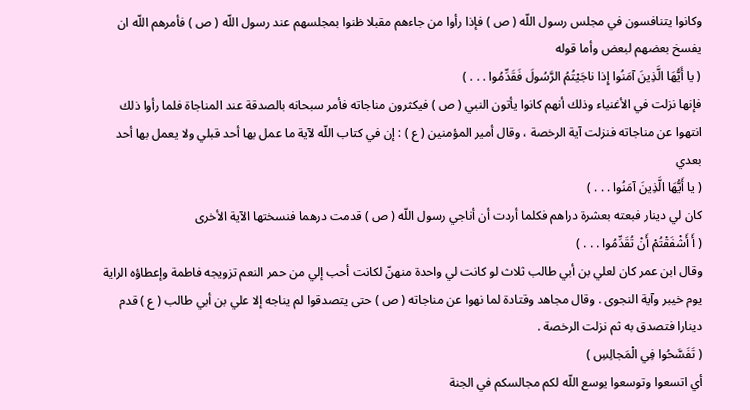وكانوا يتنافسون في مجلس رسول اللّه ( ص ) فإذا رأوا من جاءهم مقبلا ظنوا بمجلسهم عند رسول اللّه ( ص ) فأمرهم اللّه ان يفسخ بعضهم لبعض وأما قوله
( يا أَيُّهَا الَّذِينَ آمَنُوا إِذا ناجَيْتُمُ الرَّسُولَ فَقَدِّمُوا . . . )
فإنها نزلت في الأغنياء وذلك أنهم كانوا يأتون النبي ( ص ) فيكثرون مناجاته فأمر سبحانه بالصدقة عند المناجاة فلما رأوا ذلك انتهوا عن مناجاته فنزلت آية الرخصة ، وقال أمير المؤمنين ( ع ) : إن في كتاب اللّه لآية ما عمل بها أحد قبلي ولا يعمل بها أحد بعدي
( يا أَيُّهَا الَّذِينَ آمَنُوا . . . )
كان لي دينار فبعته بعشرة دراهم فكلما أردت أن أناجي رسول اللّه ( ص ) قدمت درهما فنسختها الآية الأخرى
( أَ أَشْفَقْتُمْ أَنْ تُقَدِّمُوا . . . )
وقال ابن عمر كان لعلي بن أبي طالب ثلاث لو كانت لي واحدة منهنّ لكانت أحب إلي من حمر النعم تزويجه فاطمة وإعطاؤه الراية يوم خيبر وآية النجوى . وقال مجاهد وقتادة لما نهوا عن مناجاته ( ص ) حتى يتصدقوا لم يناجه إلا علي بن أبي طالب ( ع ) قدم دينارا فتصدق به ثم نزلت الرخصة .
( تَفَسَّحُوا فِي الْمَجالِسِ )
أي اتسعوا وتوسعوا يوسع اللّه لكم مجالسكم في الجنة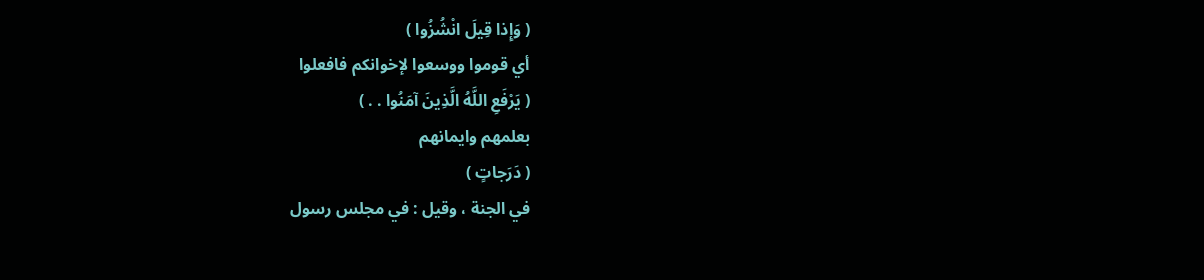( وَإِذا قِيلَ انْشُزُوا )
أي قوموا ووسعوا لإخوانكم فافعلوا
( يَرْفَعِ اللَّهُ الَّذِينَ آمَنُوا . . )
بعلمهم وايمانهم
( دَرَجاتٍ )
في الجنة ، وقيل : في مجلس رسول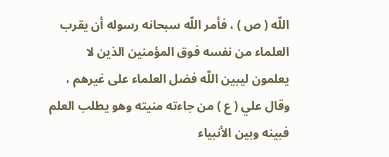اللّه ( ص ) ، فأمر اللّه سبحانه رسوله أن يقرب العلماء من نفسه فوق المؤمنين الذين لا يعلمون ليبين اللّه فضل العلماء على غيرهم ، وقال علي ( ع ) من جاءته منيته وهو يطلب العلم فبينه وبين الأنبياء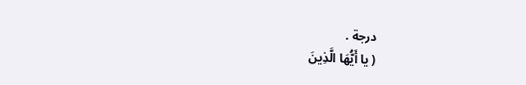درجة .
( يا أَيُّهَا الَّذِينَ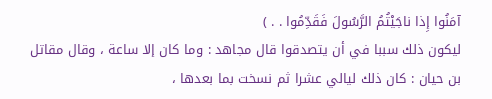آمَنُوا إِذا ناجَيْتُمُ الرَّسُولَ فَقَدِّمُوا . . )
ليكون ذلك سببا في أن يتصدقوا قال مجاهد : وما كان إلا ساعة ، وقال مقاتل بن حيان : كان ذلك ليالي عشرا ثم نسخت بما بعدها ،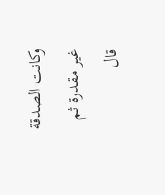وكانت الصدقة غير مقدرة ثم قال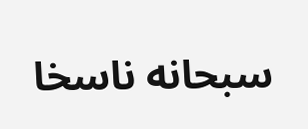سبحانه ناسخا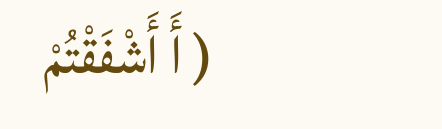( أَ أَشْفَقْتُمْ